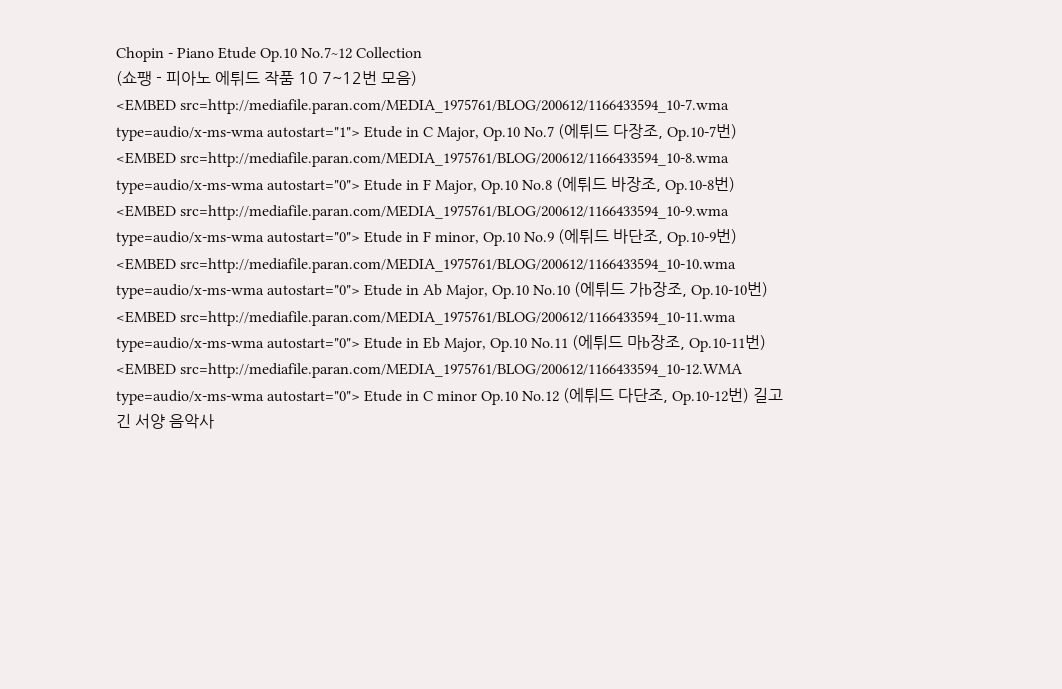Chopin - Piano Etude Op.10 No.7~12 Collection
(쇼팽 - 피아노 에튀드 작품 10 7~12번 모음)
<EMBED src=http://mediafile.paran.com/MEDIA_1975761/BLOG/200612/1166433594_10-7.wma type=audio/x-ms-wma autostart="1"> Etude in C Major, Op.10 No.7 (에튀드 다장조, Op.10-7번) <EMBED src=http://mediafile.paran.com/MEDIA_1975761/BLOG/200612/1166433594_10-8.wma type=audio/x-ms-wma autostart="0"> Etude in F Major, Op.10 No.8 (에튀드 바장조, Op.10-8번) <EMBED src=http://mediafile.paran.com/MEDIA_1975761/BLOG/200612/1166433594_10-9.wma type=audio/x-ms-wma autostart="0"> Etude in F minor, Op.10 No.9 (에튀드 바단조, Op.10-9번) <EMBED src=http://mediafile.paran.com/MEDIA_1975761/BLOG/200612/1166433594_10-10.wma type=audio/x-ms-wma autostart="0"> Etude in Ab Major, Op.10 No.10 (에튀드 가b장조, Op.10-10번) <EMBED src=http://mediafile.paran.com/MEDIA_1975761/BLOG/200612/1166433594_10-11.wma type=audio/x-ms-wma autostart="0"> Etude in Eb Major, Op.10 No.11 (에튀드 마b장조, Op.10-11번) <EMBED src=http://mediafile.paran.com/MEDIA_1975761/BLOG/200612/1166433594_10-12.WMA type=audio/x-ms-wma autostart="0"> Etude in C minor Op.10 No.12 (에튀드 다단조, Op.10-12번) 길고 긴 서양 음악사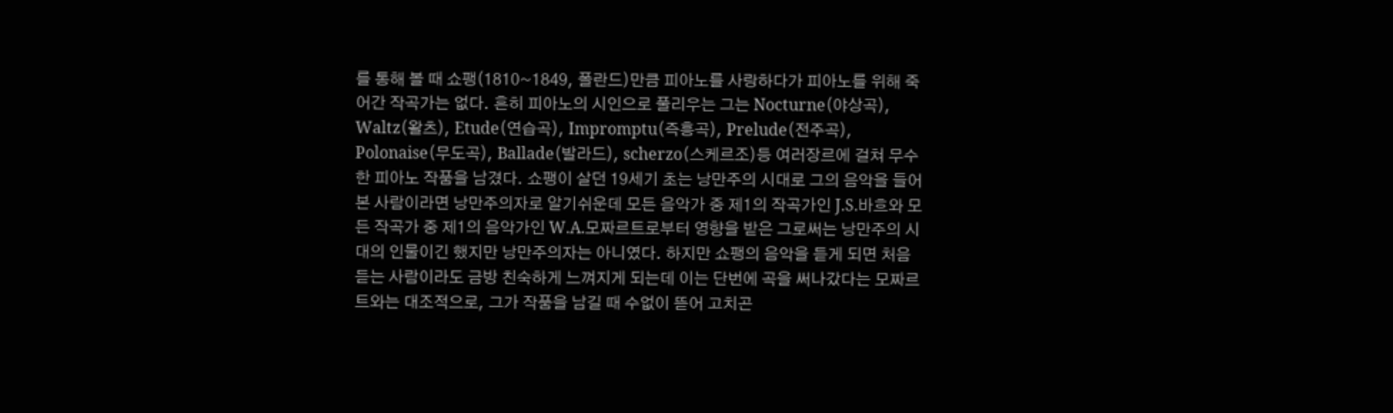를 통해 볼 때 쇼팽(1810~1849, 폴란드)만큼 피아노를 사랑하다가 피아노를 위해 죽어간 작곡가는 없다. 흔히 피아노의 시인으로 풀리우는 그는 Nocturne(야상곡), Waltz(왈츠), Etude(연습곡), Impromptu(즉흥곡), Prelude(전주곡), Polonaise(무도곡), Ballade(발라드), scherzo(스케르조)등 여러장르에 걸쳐 무수한 피아노 작품을 남겼다. 쇼팽이 살던 19세기 초는 낭만주의 시대로 그의 음악을 들어본 사람이라면 낭만주의자로 알기쉬운데 모든 음악가 중 제1의 작곡가인 J.S.바흐와 모든 작곡가 중 제1의 음악가인 W.A.모짜르트로부터 영향을 받은 그로써는 낭만주의 시대의 인물이긴 했지만 낭만주의자는 아니였다. 하지만 쇼팽의 음악을 듣게 되면 처음 듣는 사람이라도 금방 친숙하게 느껴지게 되는데 이는 단번에 곡을 써나갔다는 모짜르트와는 대조적으로, 그가 작품을 남길 때 수없이 뜯어 고치곤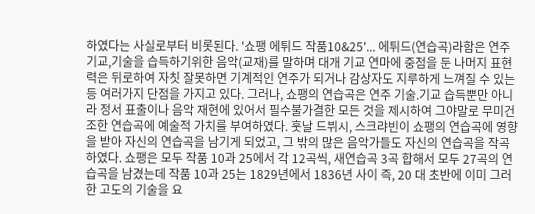하였다는 사실로부터 비롯된다. '쇼팽 에튀드 작품10&25'... 에튀드(연습곡)라함은 연주 기교,기술을 습득하기위한 음악(교재)를 말하며 대개 기교 연마에 중점을 둔 나머지 표현력은 뒤로하여 자칫 잘못하면 기계적인 연주가 되거나 감상자도 지루하게 느껴질 수 있는 등 여러가지 단점을 가지고 있다. 그러나, 쇼팽의 연습곡은 연주 기술.기교 습득뿐만 아니라 정서 표출이나 음악 재현에 있어서 필수불가결한 모든 것을 제시하여 그야말로 무미건조한 연습곡에 예술적 가치를 부여하였다. 훗날 드뷔시, 스크랴빈이 쇼팽의 연습곡에 영향을 받아 자신의 연습곡을 남기게 되었고, 그 밖의 많은 음악가들도 자신의 연습곡을 작곡하였다. 쇼팽은 모두 작품 10과 25에서 각 12곡씩, 새연습곡 3곡 합해서 모두 27곡의 연습곡을 남겼는데 작품 10과 25는 1829년에서 1836년 사이 즉, 20 대 초반에 이미 그러한 고도의 기술을 요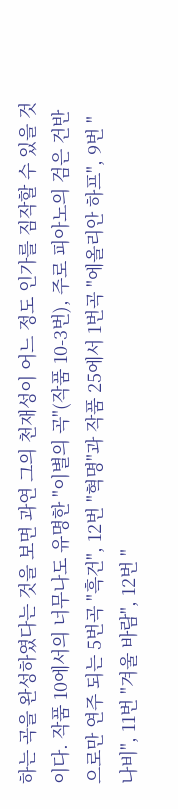하는 곡을 완성하였다는 것을 보면 과연 그의 천재성이 어느 정도 인가를 짐작할 수 있을 것이다. 작품 10에서의 너무나도 유명한 "이별의 곡"(작품 10-3번), 주로 피아노의 검은 건반으로만 연주 되는 5번곡 "흑건", 12번 "혁명"과 작품 25에서 1번곡 "에올리안 하프", 9번 "나비", 11번 "겨울 바람", 12번 "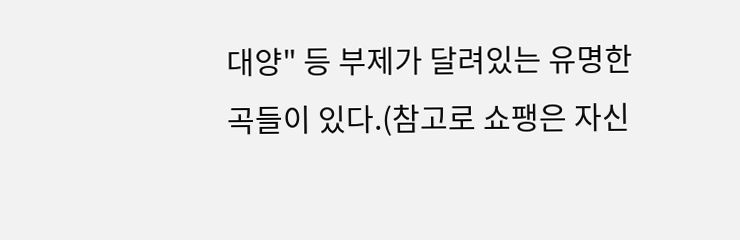대양" 등 부제가 달려있는 유명한 곡들이 있다.(참고로 쇼팽은 자신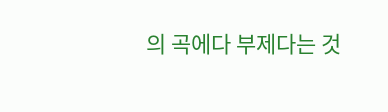의 곡에다 부제다는 것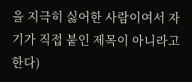을 지극히 싫어한 사람이여서 자기가 직접 붙인 제목이 아니라고 한다)